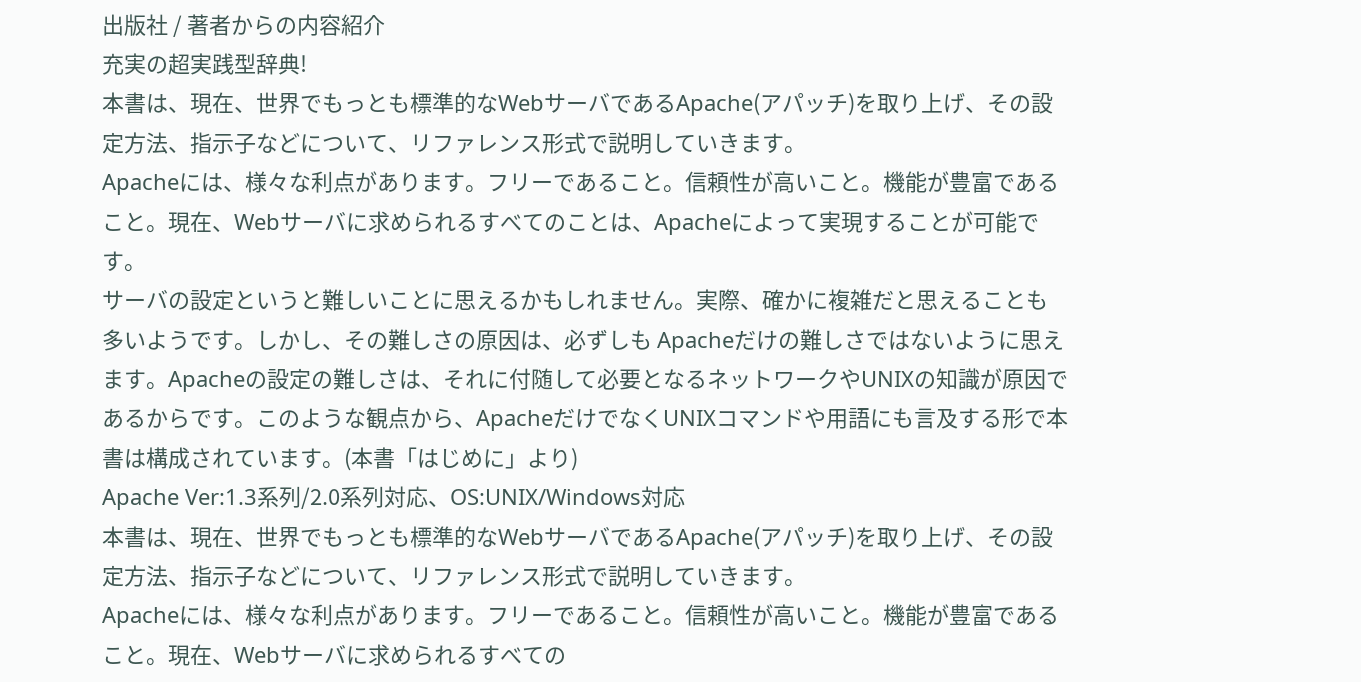出版社 / 著者からの内容紹介
充実の超実践型辞典!
本書は、現在、世界でもっとも標準的なWebサーバであるApache(アパッチ)を取り上げ、その設定方法、指示子などについて、リファレンス形式で説明していきます。
Apacheには、様々な利点があります。フリーであること。信頼性が高いこと。機能が豊富であること。現在、Webサーバに求められるすべてのことは、Apacheによって実現することが可能です。
サーバの設定というと難しいことに思えるかもしれません。実際、確かに複雑だと思えることも多いようです。しかし、その難しさの原因は、必ずしも Apacheだけの難しさではないように思えます。Apacheの設定の難しさは、それに付随して必要となるネットワークやUNIXの知識が原因であるからです。このような観点から、ApacheだけでなくUNIXコマンドや用語にも言及する形で本書は構成されています。(本書「はじめに」より)
Apache Ver:1.3系列/2.0系列対応、OS:UNIX/Windows対応
本書は、現在、世界でもっとも標準的なWebサーバであるApache(アパッチ)を取り上げ、その設定方法、指示子などについて、リファレンス形式で説明していきます。
Apacheには、様々な利点があります。フリーであること。信頼性が高いこと。機能が豊富であること。現在、Webサーバに求められるすべての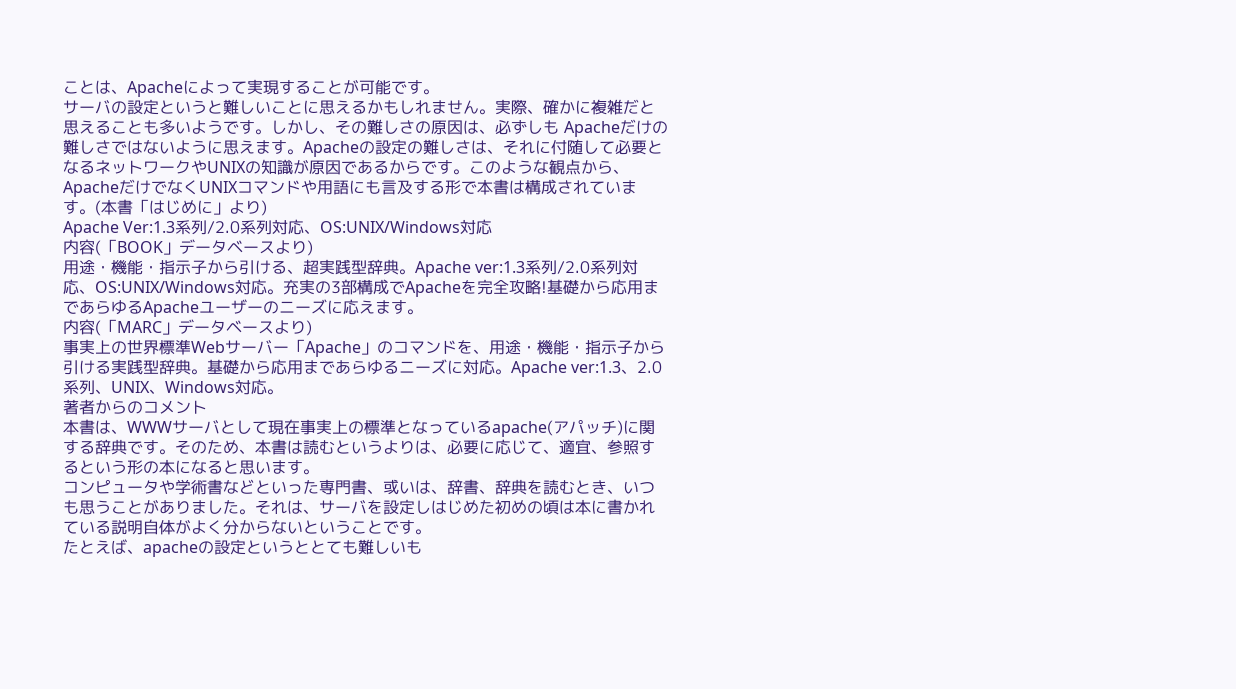ことは、Apacheによって実現することが可能です。
サーバの設定というと難しいことに思えるかもしれません。実際、確かに複雑だと思えることも多いようです。しかし、その難しさの原因は、必ずしも Apacheだけの難しさではないように思えます。Apacheの設定の難しさは、それに付随して必要となるネットワークやUNIXの知識が原因であるからです。このような観点から、ApacheだけでなくUNIXコマンドや用語にも言及する形で本書は構成されています。(本書「はじめに」より)
Apache Ver:1.3系列/2.0系列対応、OS:UNIX/Windows対応
内容(「BOOK」データベースより)
用途・機能・指示子から引ける、超実践型辞典。Apache ver:1.3系列/2.0系列対応、OS:UNIX/Windows対応。充実の3部構成でApacheを完全攻略!基礎から応用まであらゆるApacheユーザーのニーズに応えます。
内容(「MARC」データベースより)
事実上の世界標準Webサーバー「Apache」のコマンドを、用途・機能・指示子から引ける実践型辞典。基礎から応用まであらゆるニーズに対応。Apache ver:1.3、2.0系列、UNIX、Windows対応。
著者からのコメント
本書は、WWWサーバとして現在事実上の標準となっているapache(アパッチ)に関する辞典です。そのため、本書は読むというよりは、必要に応じて、適宜、参照するという形の本になると思います。
コンピュータや学術書などといった専門書、或いは、辞書、辞典を読むとき、いつも思うことがありました。それは、サーバを設定しはじめた初めの頃は本に書かれている説明自体がよく分からないということです。
たとえば、apacheの設定というととても難しいも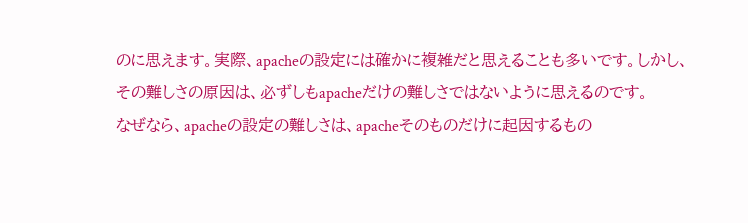のに思えます。実際、apacheの設定には確かに複雑だと思えることも多いです。しかし、その難しさの原因は、必ずしもapacheだけの難しさではないように思えるのです。
なぜなら、apacheの設定の難しさは、apacheそのものだけに起因するもの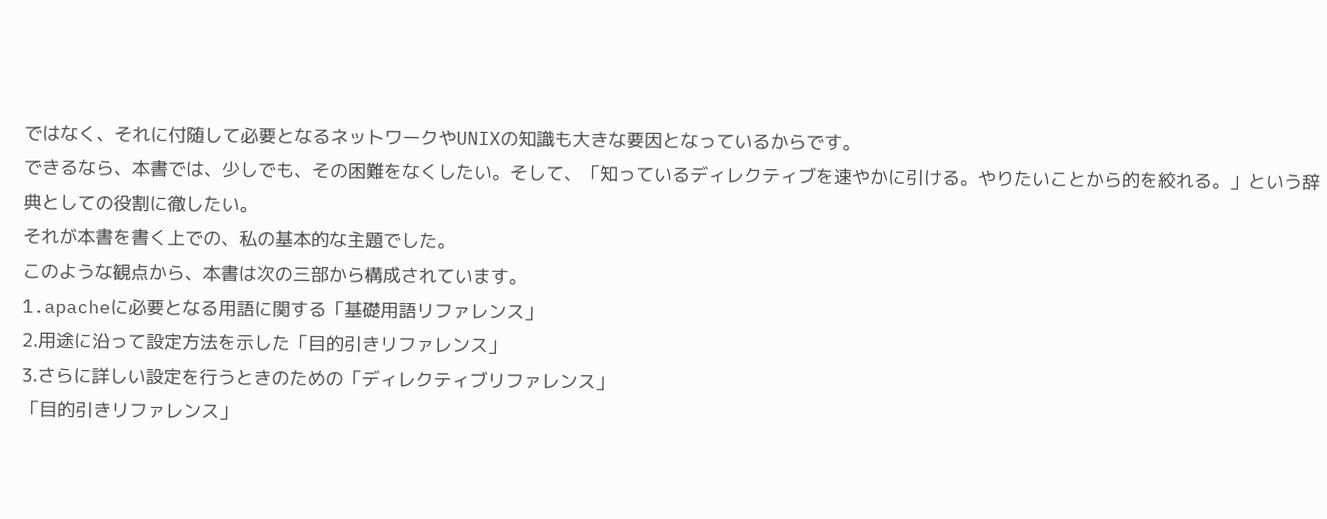ではなく、それに付随して必要となるネットワークやUNIXの知識も大きな要因となっているからです。
できるなら、本書では、少しでも、その困難をなくしたい。そして、「知っているディレクティブを速やかに引ける。やりたいことから的を絞れる。」という辞典としての役割に徹したい。
それが本書を書く上での、私の基本的な主題でした。
このような観点から、本書は次の三部から構成されています。
1.apacheに必要となる用語に関する「基礎用語リファレンス」
2.用途に沿って設定方法を示した「目的引きリファレンス」
3.さらに詳しい設定を行うときのための「ディレクティブリファレンス」
「目的引きリファレンス」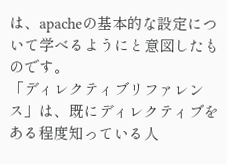は、apacheの基本的な設定について学べるようにと意図したものです。
「ディレクティブリファレンス」は、既にディレクティブをある程度知っている人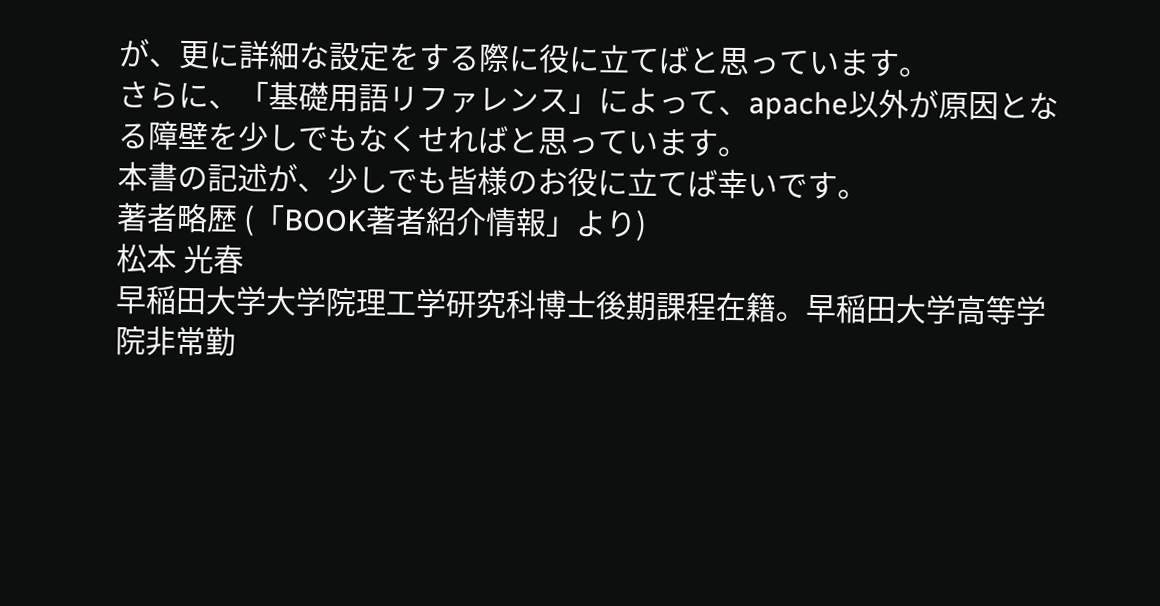が、更に詳細な設定をする際に役に立てばと思っています。
さらに、「基礎用語リファレンス」によって、apache以外が原因となる障壁を少しでもなくせればと思っています。
本書の記述が、少しでも皆様のお役に立てば幸いです。
著者略歴 (「BOOK著者紹介情報」より)
松本 光春
早稲田大学大学院理工学研究科博士後期課程在籍。早稲田大学高等学院非常勤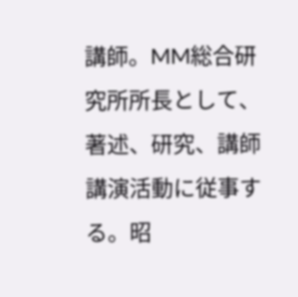講師。MM総合研究所所長として、著述、研究、講師講演活動に従事する。昭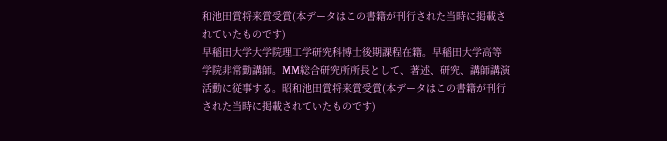和池田賞将来賞受賞(本データはこの書籍が刊行された当時に掲載されていたものです)
早稲田大学大学院理工学研究科博士後期課程在籍。早稲田大学高等学院非常勤講師。MM総合研究所所長として、著述、研究、講師講演活動に従事する。昭和池田賞将来賞受賞(本データはこの書籍が刊行された当時に掲載されていたものです)